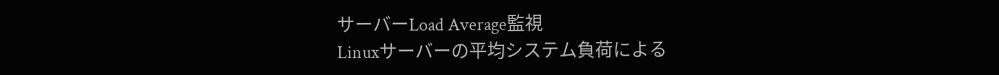サーバーLoad Average監視
Linuxサーバーの平均システム負荷による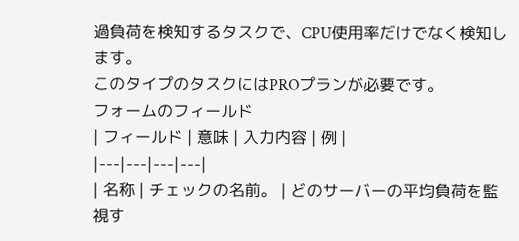過負荷を検知するタスクで、CPU使用率だけでなく検知します。
このタイプのタスクにはPROプランが必要です。
フォームのフィールド
| フィールド | 意味 | 入力内容 | 例 |
|---|---|---|---|
| 名称 | チェックの名前。 | どのサーバーの平均負荷を監視す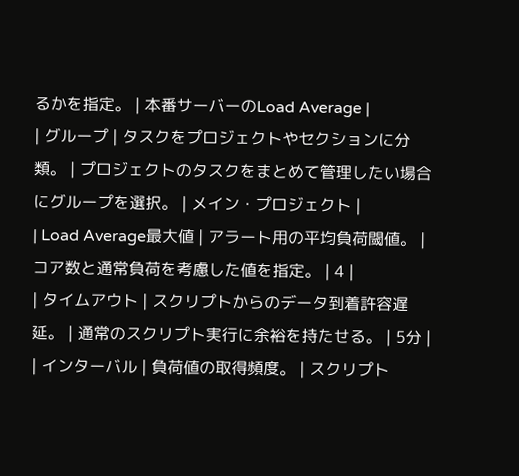るかを指定。 | 本番サーバーのLoad Average |
| グループ | タスクをプロジェクトやセクションに分類。 | プロジェクトのタスクをまとめて管理したい場合にグループを選択。 | メイン・プロジェクト |
| Load Average最大値 | アラート用の平均負荷閾値。 | コア数と通常負荷を考慮した値を指定。 | 4 |
| タイムアウト | スクリプトからのデータ到着許容遅延。 | 通常のスクリプト実行に余裕を持たせる。 | 5分 |
| インターバル | 負荷値の取得頻度。 | スクリプト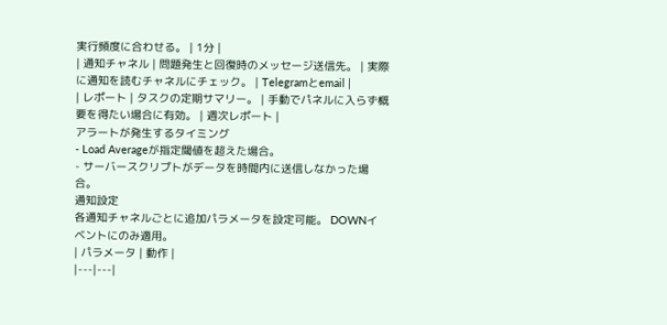実行頻度に合わせる。 | 1分 |
| 通知チャネル | 問題発生と回復時のメッセージ送信先。 | 実際に通知を読むチャネルにチェック。 | Telegramとemail |
| レポート | タスクの定期サマリー。 | 手動でパネルに入らず概要を得たい場合に有効。 | 週次レポート |
アラートが発生するタイミング
- Load Averageが指定閾値を超えた場合。
- サーバースクリプトがデータを時間内に送信しなかった場合。
通知設定
各通知チャネルごとに追加パラメータを設定可能。 DOWNイベントにのみ適用。
| パラメータ | 動作 |
|---|---|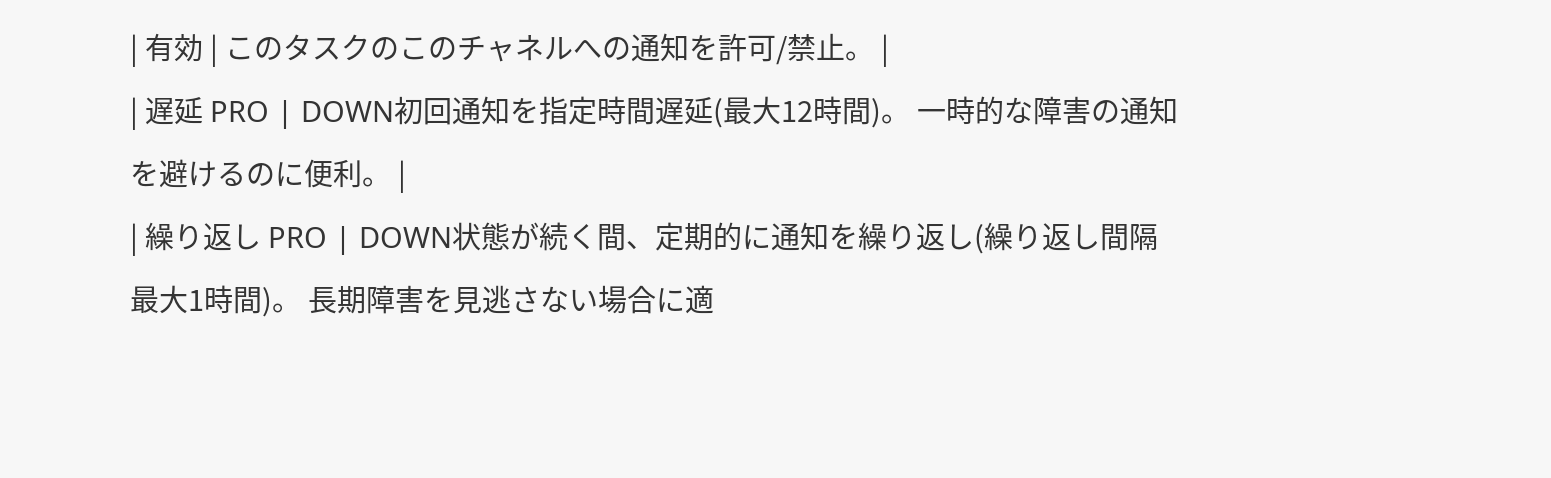| 有効 | このタスクのこのチャネルへの通知を許可/禁止。 |
| 遅延 PRO | DOWN初回通知を指定時間遅延(最大12時間)。 一時的な障害の通知を避けるのに便利。 |
| 繰り返し PRO | DOWN状態が続く間、定期的に通知を繰り返し(繰り返し間隔最大1時間)。 長期障害を見逃さない場合に適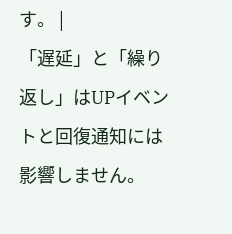す。 |
「遅延」と「繰り返し」はUPイベントと回復通知には影響しません。